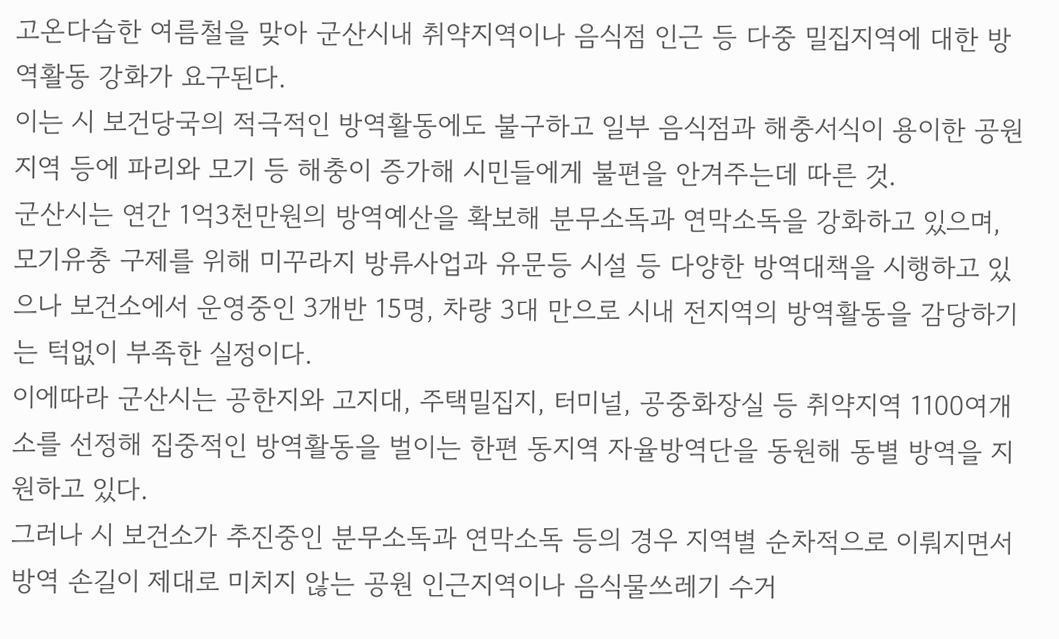고온다습한 여름철을 맞아 군산시내 취약지역이나 음식점 인근 등 다중 밀집지역에 대한 방역활동 강화가 요구된다.
이는 시 보건당국의 적극적인 방역활동에도 불구하고 일부 음식점과 해충서식이 용이한 공원지역 등에 파리와 모기 등 해충이 증가해 시민들에게 불편을 안겨주는데 따른 것.
군산시는 연간 1억3천만원의 방역예산을 확보해 분무소독과 연막소독을 강화하고 있으며, 모기유충 구제를 위해 미꾸라지 방류사업과 유문등 시설 등 다양한 방역대책을 시행하고 있으나 보건소에서 운영중인 3개반 15명, 차량 3대 만으로 시내 전지역의 방역활동을 감당하기는 턱없이 부족한 실정이다.
이에따라 군산시는 공한지와 고지대, 주택밀집지, 터미널, 공중화장실 등 취약지역 1100여개소를 선정해 집중적인 방역활동을 벌이는 한편 동지역 자율방역단을 동원해 동별 방역을 지원하고 있다.
그러나 시 보건소가 추진중인 분무소독과 연막소독 등의 경우 지역별 순차적으로 이뤄지면서 방역 손길이 제대로 미치지 않는 공원 인근지역이나 음식물쓰레기 수거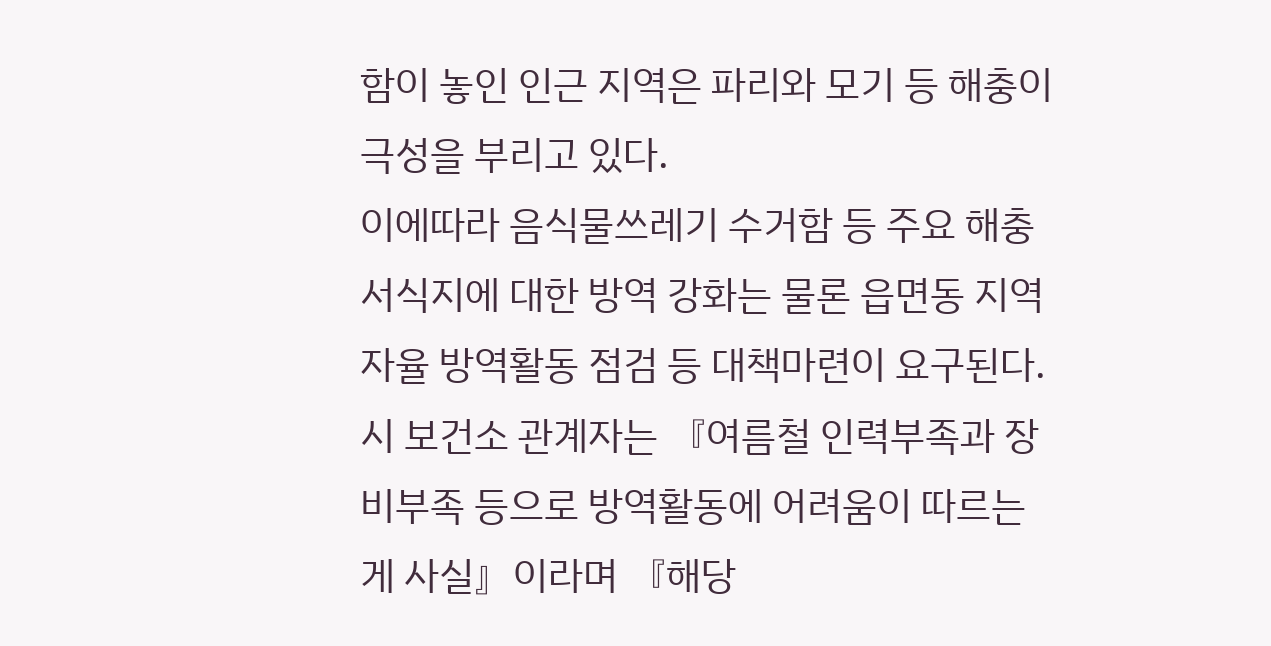함이 놓인 인근 지역은 파리와 모기 등 해충이 극성을 부리고 있다.
이에따라 음식물쓰레기 수거함 등 주요 해충서식지에 대한 방역 강화는 물론 읍면동 지역 자율 방역활동 점검 등 대책마련이 요구된다.
시 보건소 관계자는 『여름철 인력부족과 장비부족 등으로 방역활동에 어려움이 따르는게 사실』이라며 『해당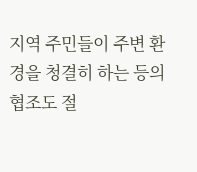지역 주민들이 주변 환경을 청결히 하는 등의 협조도 절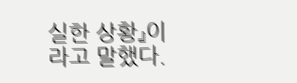실한 상황』이라고 말했다.